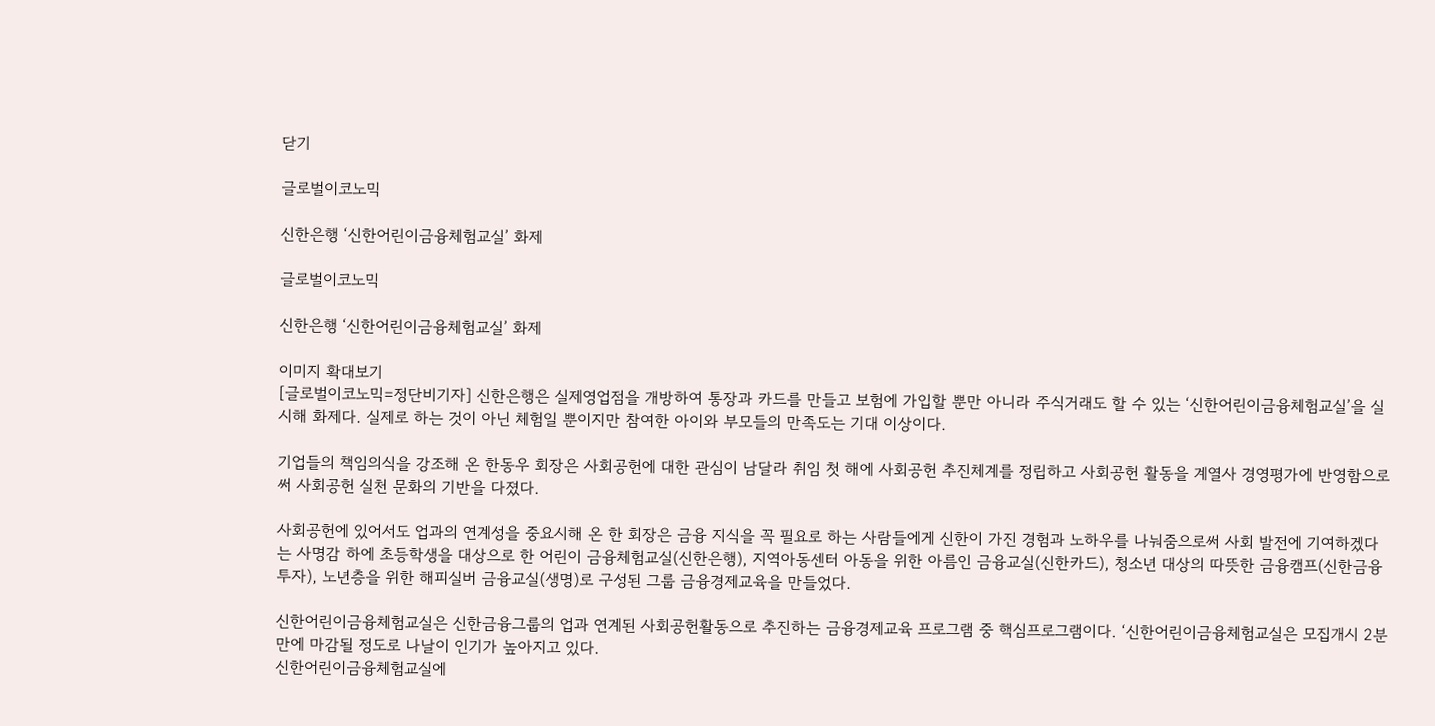닫기

글로벌이코노믹

신한은행 ‘신한어린이금융체험교실’ 화제

글로벌이코노믹

신한은행 ‘신한어린이금융체험교실’ 화제

이미지 확대보기
[글로벌이코노믹=정단비기자] 신한은행은 실제영업점을 개방하여 통장과 카드를 만들고 보험에 가입할 뿐만 아니라 주식거래도 할 수 있는 ‘신한어린이금융체험교실’을 실시해 화제다. 실제로 하는 것이 아닌 체험일 뿐이지만 참여한 아이와 부모들의 만족도는 기대 이상이다.

기업들의 책임의식을 강조해 온 한동우 회장은 사회공헌에 대한 관심이 남달라 취임 첫 해에 사회공헌 추진체계를 정립하고 사회공헌 활동을 계열사 경영평가에 반영함으로써 사회공헌 실천 문화의 기반을 다졌다.

사회공헌에 있어서도 업과의 연계성을 중요시해 온 한 회장은 금융 지식을 꼭 필요로 하는 사람들에게 신한이 가진 경험과 노하우를 나눠줌으로써 사회 발전에 기여하겠다는 사명감 하에 초등학생을 대상으로 한 어린이 금융체험교실(신한은행), 지역아동센터 아동을 위한 아름인 금융교실(신한카드), 청소년 대상의 따뜻한 금융캠프(신한금융투자), 노년층을 위한 해피실버 금융교실(생명)로 구성된 그룹 금융경제교육을 만들었다.

신한어린이금융체험교실은 신한금융그룹의 업과 연계된 사회공헌활동으로 추진하는 금융경제교육 프로그램 중 핵심프로그램이다. ‘신한어린이금융체험교실은 모집개시 2분만에 마감될 정도로 나날이 인기가 높아지고 있다.
신한어린이금융체험교실에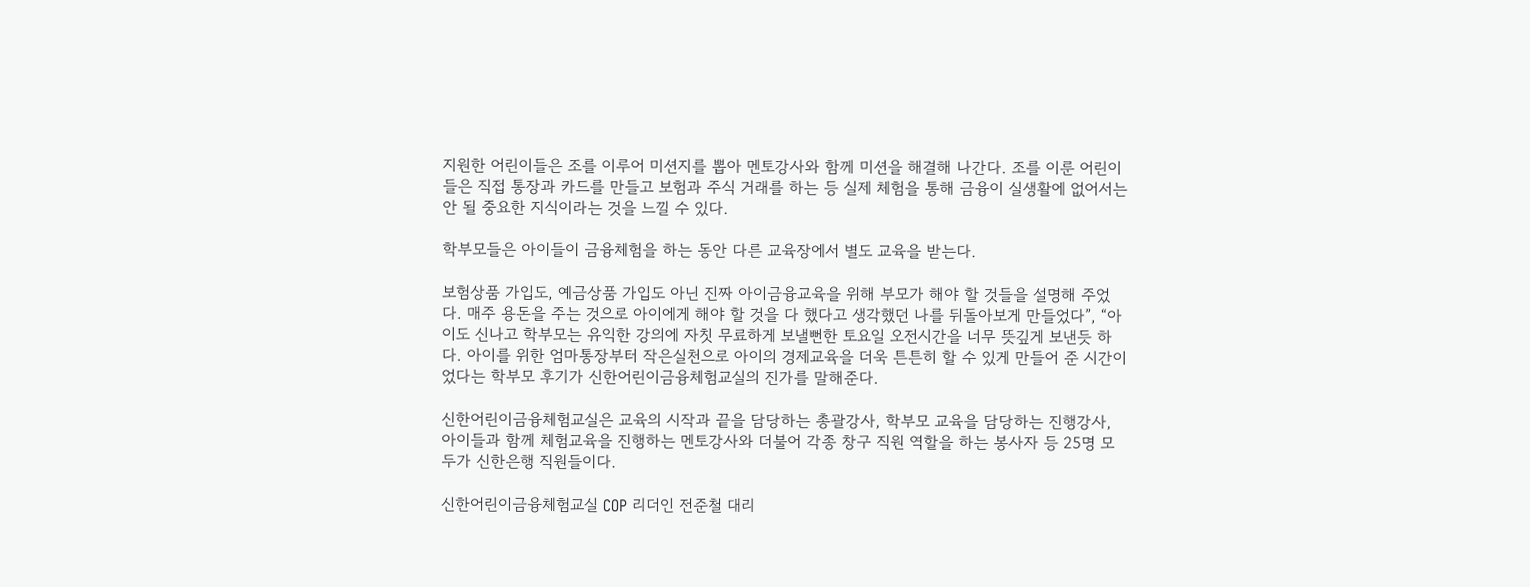지원한 어린이들은 조를 이루어 미션지를 뽑아 멘토강사와 함께 미션을 해결해 나간다. 조를 이룬 어린이들은 직접 통장과 카드를 만들고 보험과 주식 거래를 하는 등 실제 체험을 통해 금융이 실생활에 없어서는 안 될 중요한 지식이라는 것을 느낄 수 있다.

학부모들은 아이들이 금융체험을 하는 동안 다른 교육장에서 별도 교육을 받는다.

보험상품 가입도, 예금상품 가입도 아닌 진짜 아이금융교육을 위해 부모가 해야 할 것들을 설명해 주었다. 매주 용돈을 주는 것으로 아이에게 해야 할 것을 다 했다고 생각했던 나를 뒤돌아보게 만들었다”, “아이도 신나고 학부모는 유익한 강의에 자칫 무료하게 보낼뻔한 토요일 오전시간을 너무 뜻깊게 보낸듯 하다. 아이를 위한 엄마통장부터 작은실천으로 아이의 경제교육을 더욱 튼튼히 할 수 있게 만들어 준 시간이었다는 학부모 후기가 신한어린이금융체험교실의 진가를 말해준다.

신한어린이금융체험교실은 교육의 시작과 끝을 담당하는 총괄강사, 학부모 교육을 담당하는 진행강사, 아이들과 함께 체험교육을 진행하는 멘토강사와 더불어 각종 창구 직원 역할을 하는 봉사자 등 25명 모두가 신한은행 직원들이다.

신한어린이금융체험교실 COP 리더인 전준철 대리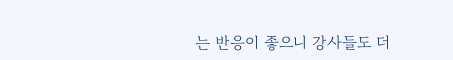는 반응이 좋으니 강사들도 더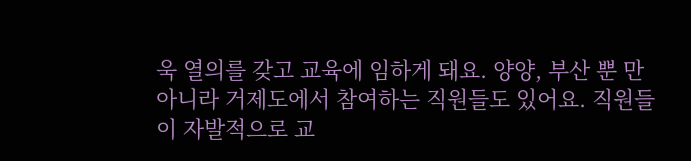욱 열의를 갖고 교육에 임하게 돼요. 양양, 부산 뿐 만 아니라 거제도에서 참여하는 직원들도 있어요. 직원들이 자발적으로 교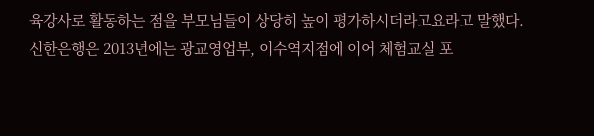육강사로 활동하는 점을 부모님들이 상당히 높이 평가하시더라고요라고 말했다.
신한은행은 2013년에는 광교영업부, 이수역지점에 이어 체험교실 포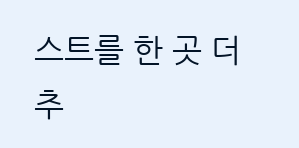스트를 한 곳 더 추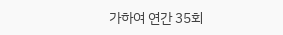가하여 연간 35회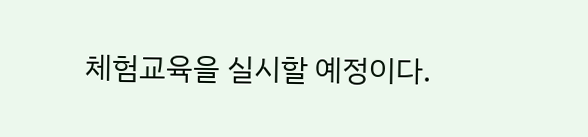체험교육을 실시할 예정이다.